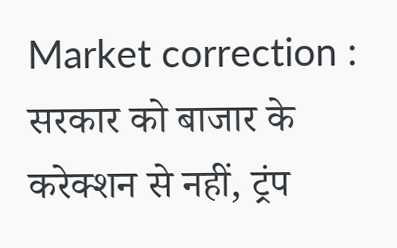Market correction : सरकार को बाजार के करेक्शन से नहीं, ट्रंप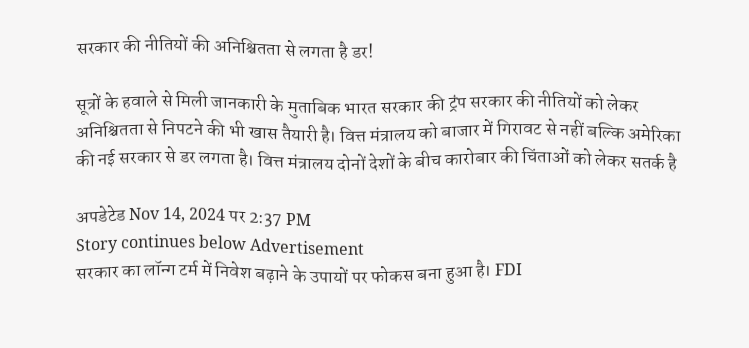सरकार की नीतियों की अनिश्चितता से लगता है डर!

सूत्रों के हवाले से मिली जानकारी के मुताबिक भारत सरकार की ट्रंप सरकार की नीतियों को लेकर अनिश्चितता से निपटने की भी खास तैयारी है। वित्त मंत्रालय को बाजार में गिरावट से नहीं बल्कि अमेरिका की नई सरकार से डर लगता है। वित्त मंत्रालय दोनों देशों के बीच कारोबार की चिंताओं को लेकर सतर्क है

अपडेटेड Nov 14, 2024 पर 2:37 PM
Story continues below Advertisement
सरकार का लॉन्ग टर्म में निवेश बढ़ाने के उपायों पर फोकस बना हुआ है। FDI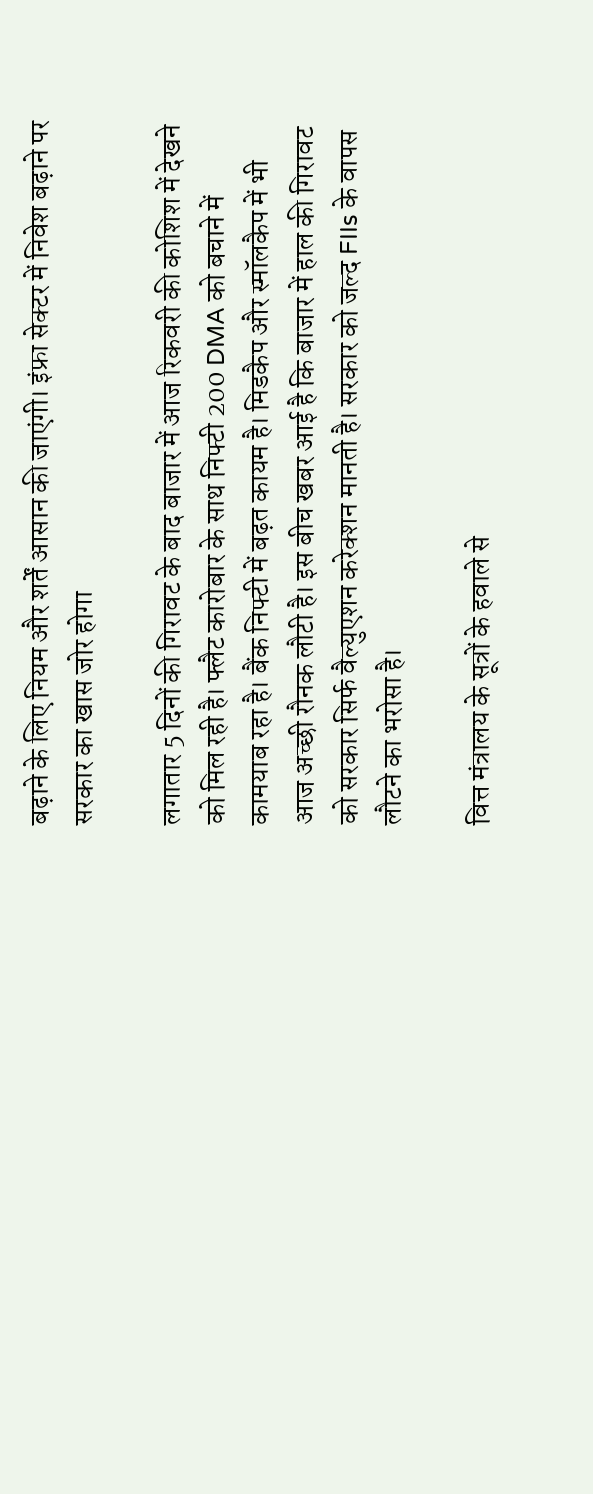बढ़ाने के लिए नियम और शर्तें आसान की जाएंगी। इंफ्रा सेक्टर में निवेश बढ़ाने पर सरकार का खास जोर होगा

लगातार 5 दिनों की गिरावट के बाद बाजार में आज रिकवरी की कोशिश में देखने को मिल रही है। फ्लैट कारोबार के साथ निफ्टी 200 DMA को बचाने में कामयाब रहा है। बैंक निफ्टी में बढ़त कायम है। मिडकैप और स्मॉलकैप में भी आज अच्छी रौनक लौटी है। इस बीच खबर आई है कि बाजार में हाल की गिरावट को सरकार सिर्फ वैल्युएशन करेक्शन मानती है। सरकार को जल्द FIIs के वापस लौटने का भरोसा है।

वित्त मंत्रालय के सूत्रों के हवाले से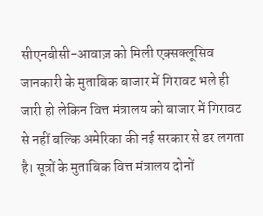सीएनबीसी-आवाज़ को मिली एक्सक्लूसिव जानकारी के मुताबिक बाजार में गिरावट भले ही जारी हो लेकिन वित्त मंत्रालय को बाजार में गिरावट से नहीं बल्कि अमेरिका की नई सरकार से डर लगता है। सूत्रों के मुताबिक वित्त मंत्रालय दोनों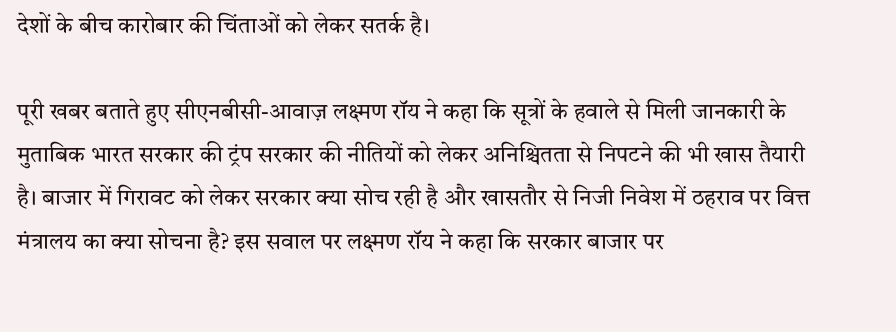देशों के बीच कारोबार की चिंताओं को लेकर सतर्क है।

पूरी खबर बताते हुए सीएनबीसी-आवाज़ लक्ष्मण रॉय ने कहा कि सूत्रों के हवाले से मिली जानकारी के मुताबिक भारत सरकार की ट्रंप सरकार की नीतियों को लेकर अनिश्चितता से निपटने की भी खास तैयारी है। बाजार में गिरावट को लेकर सरकार क्या सोच रही है और खासतौर से निजी निवेश में ठहराव पर वित्त मंत्रालय का क्या सोचना है? इस सवाल पर लक्ष्मण रॉय ने कहा कि सरकार बाजार पर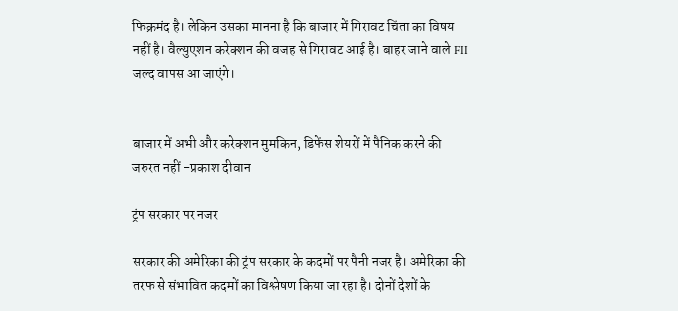फिक्रमंद है। लेकिन उसका मानना है कि बाजार में गिरावट चिंता का विषय नहीं है। वैल्युएशन करेक्शन की वजह से गिरावट आई है। बाहर जाने वाले FII जल्द वापस आ जाएंगे।


बाजार में अभी और करेक्शन मुमकिन, डिफेंस शेयरों में पैनिक करने की जरुरत नहीं -प्रकाश दीवान

ट्रंप सरकार पर नजर

सरकार की अमेरिका की ट्रंप सरकार के कदमों पर पैनी नजर है। अमेरिका की तरफ से संभावित कदमों का विश्लेषण किया जा रहा है। दोनों देशों के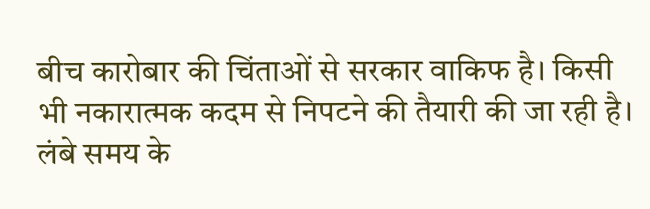बीच कारोबार की चिंताओं से सरकार वाकिफ है। किसी भी नकारात्मक कदम से निपटने की तैयारी की जा रही है। लंबे समय के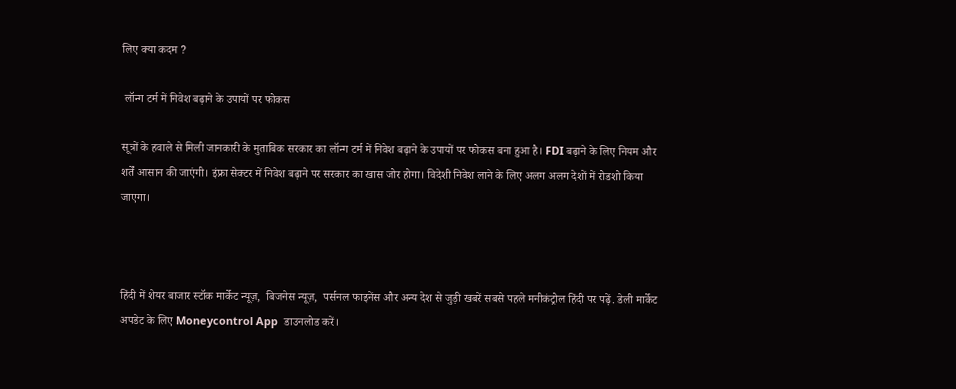लिए क्या कदम ?

 लॉन्ग टर्म में निवेश बढ़ाने के उपायों पर फोकस

सूत्रों के हवाले से मिली जानकारी के मुताबिक सरकार का लॉन्ग टर्म में निवेश बढ़ाने के उपायों पर फोकस बना हुआ है। FDI बढ़ाने के लिए नियम और शर्तें आसान की जाएंगी। इंफ्रा सेक्टर में निवेश बढ़ाने पर सरकार का खास जोर होगा। विदेशी निवेश लाने के लिए अलग अलग देशों में रोडशो किया जाएगा।



हिंदी में शेयर बाजार स्टॉक मार्केट न्यूज़,  बिजनेस न्यूज़,  पर्सनल फाइनेंस और अन्य देश से जुड़ी खबरें सबसे पहले मनीकंट्रोल हिंदी पर पढ़ें. डेली मार्केट अपडेट के लिए Moneycontrol App  डाउनलोड करें।